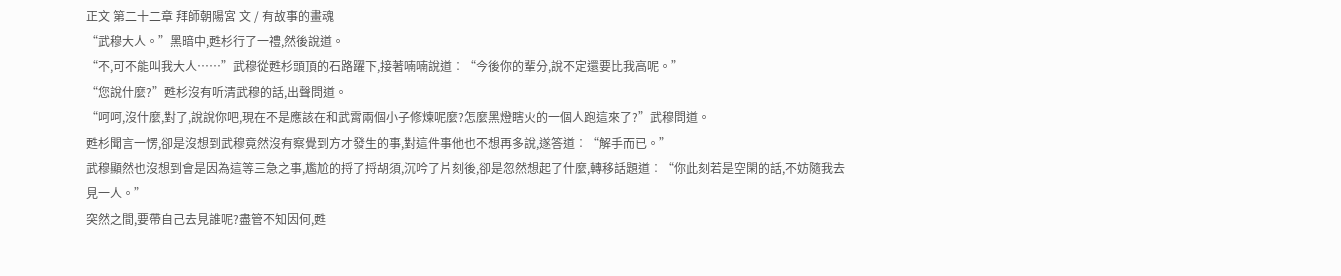正文 第二十二章 拜師朝陽宮 文 / 有故事的畫魂
“武穆大人。”黑暗中,甦杉行了一禮,然後說道。
“不,可不能叫我大人……”武穆從甦杉頭頂的石路躍下,接著喃喃說道︰“今後你的輩分,說不定還要比我高呢。”
“您說什麼?”甦杉沒有听清武穆的話,出聲問道。
“呵呵,沒什麼,對了,說說你吧,現在不是應該在和武霄兩個小子修煉呢麼?怎麼黑燈瞎火的一個人跑這來了?”武穆問道。
甦杉聞言一愣,卻是沒想到武穆竟然沒有察覺到方才發生的事,對這件事他也不想再多說,遂答道︰“解手而已。”
武穆顯然也沒想到會是因為這等三急之事,尷尬的捋了捋胡須,沉吟了片刻後,卻是忽然想起了什麼,轉移話題道︰“你此刻若是空閑的話,不妨隨我去見一人。”
突然之間,要帶自己去見誰呢?盡管不知因何,甦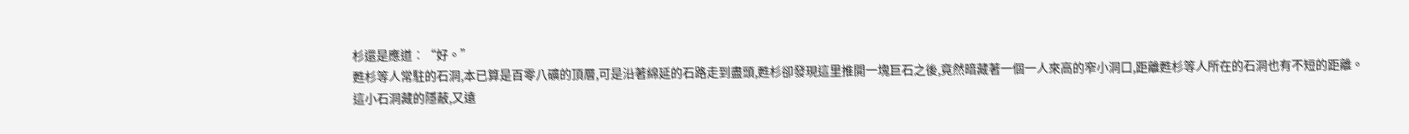杉還是應道︰“好。”
甦杉等人常駐的石洞,本已算是百零八礦的頂層,可是沿著綿延的石路走到盡頭,甦杉卻發現這里推開一塊巨石之後,竟然暗藏著一個一人來高的窄小洞口,距離甦杉等人所在的石洞也有不短的距離。
這小石洞藏的隱蔽,又遠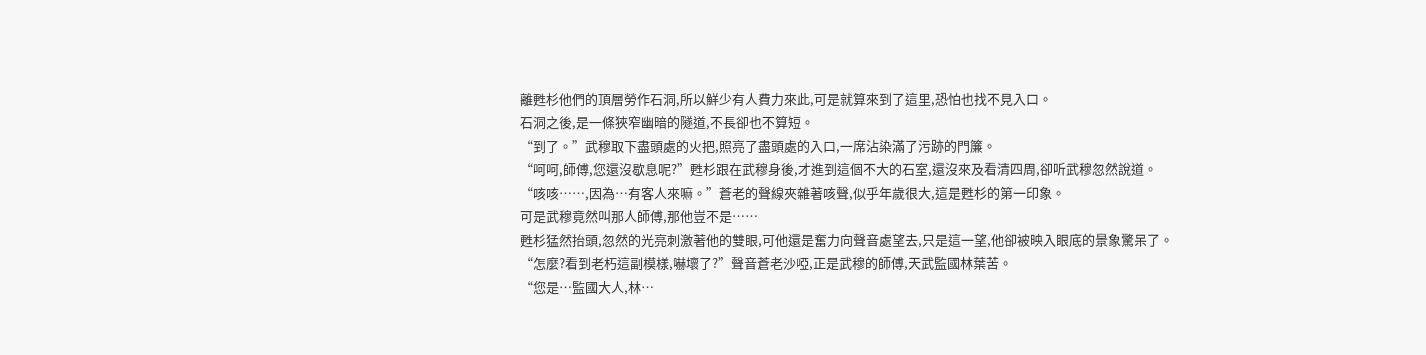離甦杉他們的頂層勞作石洞,所以鮮少有人費力來此,可是就算來到了這里,恐怕也找不見入口。
石洞之後,是一條狹窄幽暗的隧道,不長卻也不算短。
“到了。”武穆取下盡頭處的火把,照亮了盡頭處的入口,一席沾染滿了污跡的門簾。
“呵呵,師傅,您還沒歇息呢?”甦杉跟在武穆身後,才進到這個不大的石室,還沒來及看清四周,卻听武穆忽然說道。
“咳咳……,因為…有客人來嘛。”蒼老的聲線夾雜著咳聲,似乎年歲很大,這是甦杉的第一印象。
可是武穆竟然叫那人師傅,那他豈不是……
甦杉猛然抬頭,忽然的光亮刺激著他的雙眼,可他還是奮力向聲音處望去,只是這一望,他卻被映入眼底的景象驚呆了。
“怎麼?看到老朽這副模樣,嚇壞了?”聲音蒼老沙啞,正是武穆的師傅,天武監國林葉苦。
“您是…監國大人,林…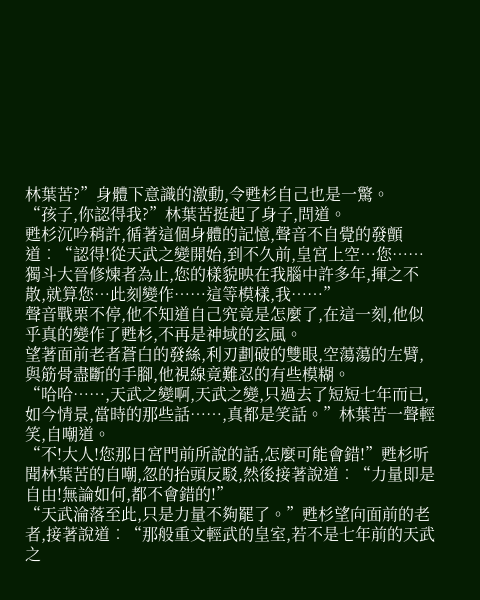林葉苦?”身體下意識的激動,令甦杉自己也是一驚。
“孩子,你認得我?”林葉苦挺起了身子,問道。
甦杉沉吟稍許,循著這個身體的記憶,聲音不自覺的發顫道︰“認得!從天武之變開始,到不久前,皇宮上空…您……獨斗大晉修煉者為止,您的樣貌映在我腦中許多年,揮之不散,就算您…此刻變作……這等模樣,我……”
聲音戰栗不停,他不知道自己究竟是怎麼了,在這一刻,他似乎真的變作了甦杉,不再是神域的玄風。
望著面前老者蒼白的發絲,利刃劃破的雙眼,空蕩蕩的左臂,與筋骨盡斷的手腳,他視線竟難忍的有些模糊。
“哈哈……,天武之變啊,天武之變,只過去了短短七年而已,如今情景,當時的那些話……,真都是笑話。”林葉苦一聲輕笑,自嘲道。
“不!大人!您那日宮門前所說的話,怎麼可能會錯!”甦杉听聞林葉苦的自嘲,忽的抬頭反駁,然後接著說道︰“力量即是自由!無論如何,都不會錯的!”
“天武淪落至此,只是力量不夠罷了。”甦杉望向面前的老者,接著說道︰“那般重文輕武的皇室,若不是七年前的天武之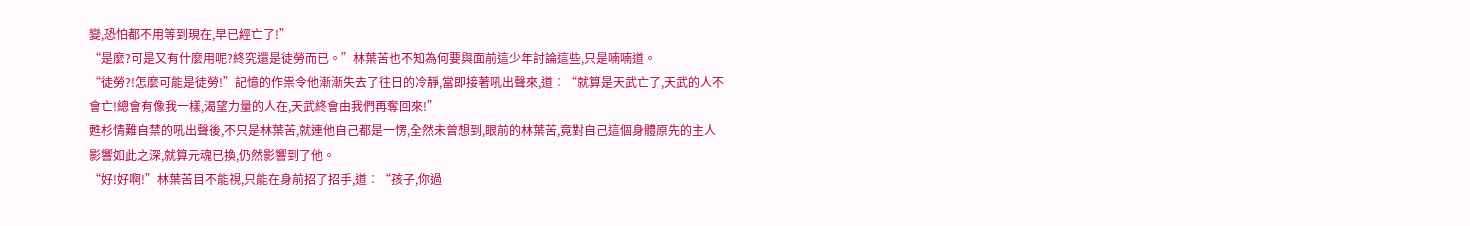變,恐怕都不用等到現在,早已經亡了!”
“是麼?可是又有什麼用呢?終究還是徒勞而已。”林葉苦也不知為何要與面前這少年討論這些,只是喃喃道。
“徒勞?!怎麼可能是徒勞!”記憶的作祟令他漸漸失去了往日的冷靜,當即接著吼出聲來,道︰“就算是天武亡了,天武的人不會亡!總會有像我一樣,渴望力量的人在,天武終會由我們再奪回來!”
甦杉情難自禁的吼出聲後,不只是林葉苦,就連他自己都是一愣,全然未曾想到,眼前的林葉苦,竟對自己這個身體原先的主人影響如此之深,就算元魂已換,仍然影響到了他。
“好!好啊!”林葉苦目不能視,只能在身前招了招手,道︰“孩子,你過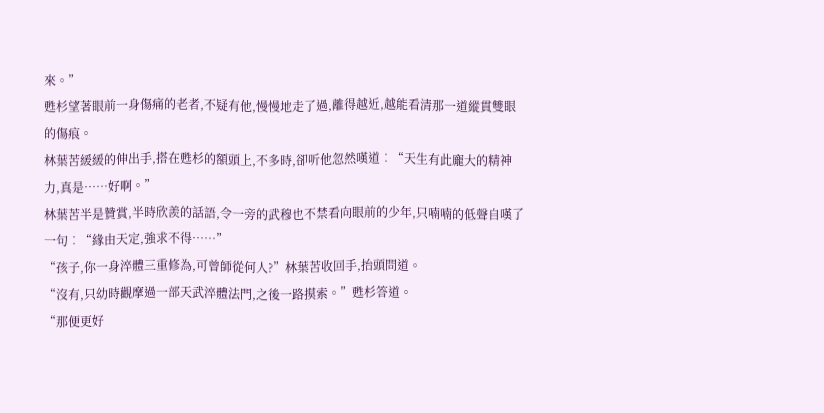來。”
甦杉望著眼前一身傷痛的老者,不疑有他,慢慢地走了過,離得越近,越能看清那一道縱貫雙眼的傷痕。
林葉苦緩緩的伸出手,搭在甦杉的額頭上,不多時,卻听他忽然嘆道︰“天生有此龐大的精神力,真是……好啊。”
林葉苦半是贊賞,半時欣羨的話語,令一旁的武穆也不禁看向眼前的少年,只喃喃的低聲自嘆了一句︰“緣由天定,強求不得……”
“孩子,你一身淬體三重修為,可曾師從何人?”林葉苦收回手,抬頭問道。
“沒有,只幼時觀摩過一部天武淬體法門,之後一路摸索。”甦杉答道。
“那便更好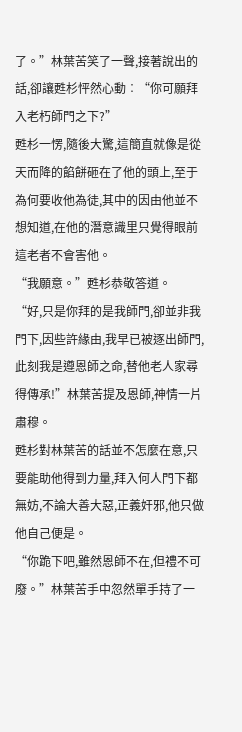了。”林葉苦笑了一聲,接著說出的話,卻讓甦杉怦然心動︰“你可願拜入老朽師門之下?”
甦杉一愣,隨後大驚,這簡直就像是從天而降的餡餅砸在了他的頭上,至于為何要收他為徒,其中的因由他並不想知道,在他的潛意識里只覺得眼前這老者不會害他。
“我願意。”甦杉恭敬答道。
“好,只是你拜的是我師門,卻並非我門下,因些許緣由,我早已被逐出師門,此刻我是遵恩師之命,替他老人家尋得傳承!”林葉苦提及恩師,神情一片肅穆。
甦杉對林葉苦的話並不怎麼在意,只要能助他得到力量,拜入何人門下都無妨,不論大善大惡,正義奸邪,他只做他自己便是。
“你跪下吧,雖然恩師不在,但禮不可廢。”林葉苦手中忽然單手持了一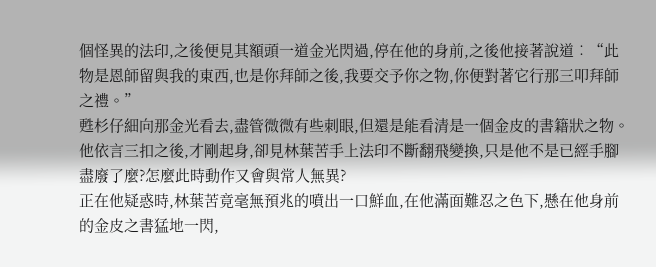個怪異的法印,之後便見其額頭一道金光閃過,停在他的身前,之後他接著說道︰“此物是恩師留與我的東西,也是你拜師之後,我要交予你之物,你便對著它行那三叩拜師之禮。”
甦杉仔細向那金光看去,盡管微微有些刺眼,但還是能看清是一個金皮的書籍狀之物。
他依言三扣之後,才剛起身,卻見林葉苦手上法印不斷翻飛變換,只是他不是已經手腳盡廢了麼?怎麼此時動作又會與常人無異?
正在他疑惑時,林葉苦竟毫無預兆的噴出一口鮮血,在他滿面難忍之色下,懸在他身前的金皮之書猛地一閃,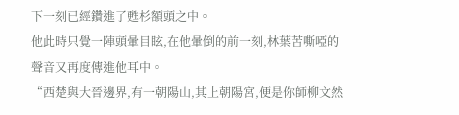下一刻已經鑽進了甦杉額頭之中。
他此時只覺一陣頭暈目眩,在他暈倒的前一刻,林葉苦嘶啞的聲音又再度傳進他耳中。
“西楚與大晉邊界,有一朝陽山,其上朝陽宮,便是你師柳文然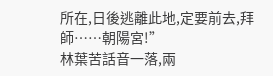所在,日後逃離此地,定要前去,拜師……朝陽宮!”
林葉苦話音一落,兩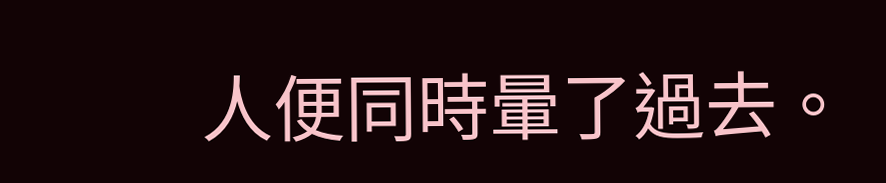人便同時暈了過去。